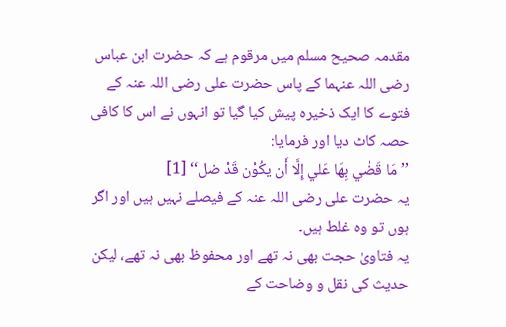مقدمہ صحیح مسلم میں مرقوم ہے کہ حضرت ابن عباس رضی اللہ عنہما کے پاس حضرت علی رضی اللہ عنہ کے فتوے کا ایک ذخیرہ پیش کیا گیا تو انہوں نے اس کا کافی حصہ کاٹ دیا اور فرمایا:
’’مَا قَضٰي بِهَا عَلي إِلَّا أَن يكُوْن قَدْ ضل‘‘ [1]
یہ حضرت علی رضی اللہ عنہ کے فیصلے نہیں ہیں اور اگر ہوں تو وہ غلط ہیں۔
یہ فتاویٰ حجت بھی نہ تھے اور محفوظ بھی نہ تھے، لیکن حدیث کی نقل و وضاحت کے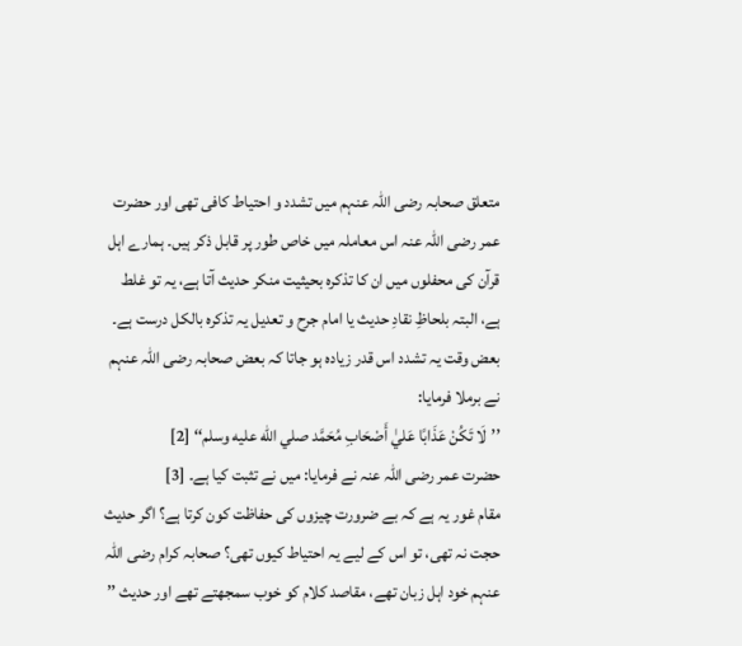متعلق صحابہ رضی اللہ عنہم میں تشدد و احتیاط کافی تھی اور حضرت عمر رضی اللہ عنہ اس معاملہ میں خاص طور پر قابل ذکر ہیں۔ ہمارے اہل قرآن کی محفلوں میں ان کا تذکرہ بحیثیت منکر حدیث آتا ہے، یہ تو غلط ہے، البتہ بلحاظِ نقادِ حدیث یا امام جرح و تعدیل یہ تذکرہ بالکل درست ہے۔ بعض وقت یہ تشدد اس قدر زیادہ ہو جاتا کہ بعض صحابہ رضی اللہ عنہم نے برملا فرمایا:
’’لَا تَكُنْ عَذَابًا عَليٰ أَصْحَابِ مُحَمَّد صلي اللّٰه عليه وسلم‘‘ [2]
حضرت عمر رضی اللہ عنہ نے فرمایا: میں نے تثبت کیا ہے۔ [3]
مقام غور یہ ہے کہ بے ضرورت چیزوں کی حفاظت کون کرتا ہے؟ اگر حدیث حجت نہ تھی، تو اس کے لیے یہ احتیاط کیوں تھی؟ صحابہ کرام رضی اللہ عنہم خود اہل زبان تھے، مقاصد کلام کو خوب سمجھتے تھے اور حدیث ’’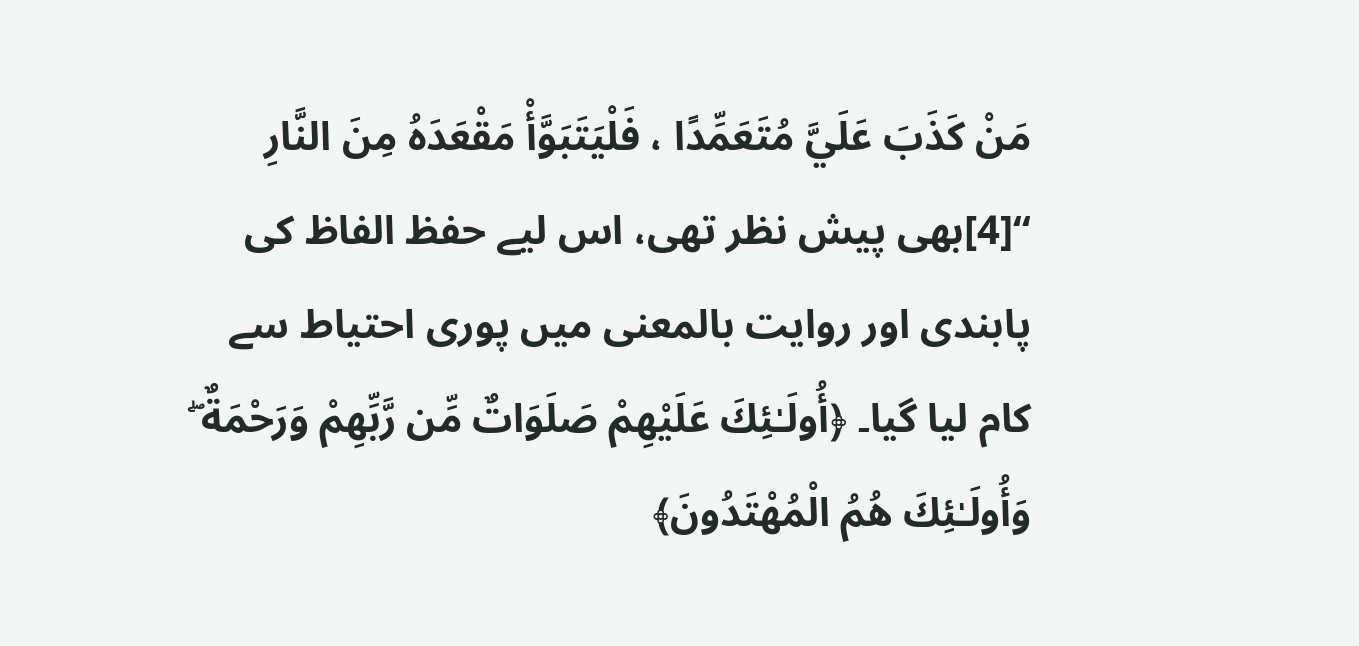مَنْ كَذَبَ عَلَيَّ مُتَعَمِّدًا ، فَلْيَتَبَوَّأْ مَقْعَدَهُ مِنَ النَّارِ ‘‘[4]بھی پیش نظر تھی، اس لیے حفظ الفاظ کی پابندی اور روایت بالمعنی میں پوری احتیاط سے کام لیا گیا۔ ﴿أُولَـٰئِكَ عَلَيْهِمْ صَلَوَاتٌ مِّن رَّبِّهِمْ وَرَحْمَةٌ ۖ وَأُولَـٰئِكَ هُمُ الْمُهْتَدُونَ﴾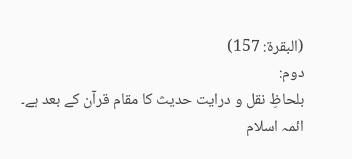(البقرۃ: 157)
دوم:
بلحاظِ نقل و درایت حدیث کا مقام قرآن کے بعد ہے۔ ائمہ اسلام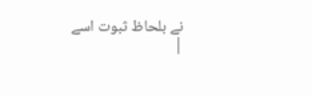نے بلحاظ ثبوت اسے
|